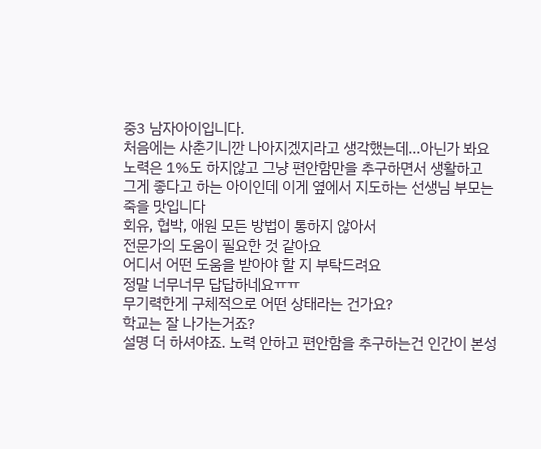중3 남자아이입니다.
처음에는 사춘기니깐 나아지겠지라고 생각했는데...아닌가 봐요
노력은 1%도 하지않고 그냥 편안함만을 추구하면서 생활하고
그게 좋다고 하는 아이인데 이게 옆에서 지도하는 선생님 부모는 죽을 맛입니다
회유, 협박, 애원 모든 방법이 통하지 않아서
전문가의 도움이 필요한 것 같아요
어디서 어떤 도움을 받아야 할 지 부탁드려요
정말 너무너무 답답하네요ㅠㅠ
무기력한게 구체적으로 어떤 상태라는 건가요?
학교는 잘 나가는거죠?
설명 더 하셔야죠. 노력 안하고 편안함을 추구하는건 인간이 본성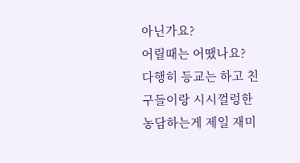아닌가요?
어릴때는 어땠나요?
다행히 등교는 하고 친구들이랑 시시껄렁한 농담하는게 제일 재미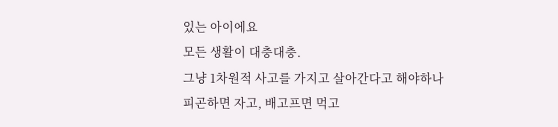있는 아이에요
모든 생활이 대충대충.
그냥 1차원적 사고를 가지고 살아간다고 해야하나
피곤하면 자고, 배고프면 먹고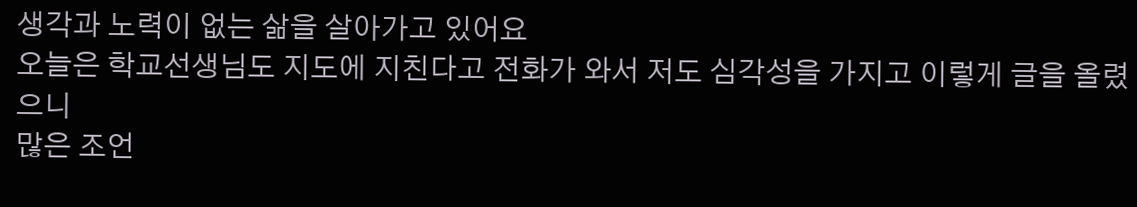생각과 노력이 없는 삶을 살아가고 있어요
오늘은 학교선생님도 지도에 지친다고 전화가 와서 저도 심각성을 가지고 이렇게 글을 올렸으니
많은 조언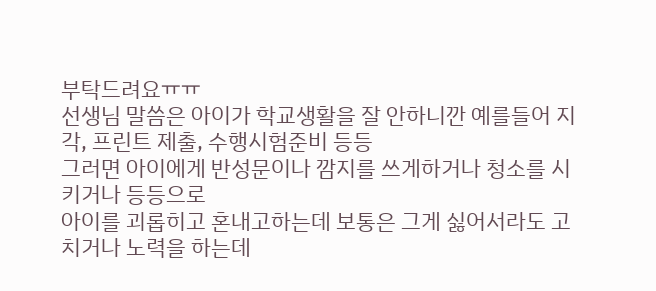부탁드려요ㅠㅠ
선생님 말씀은 아이가 학교생활을 잘 안하니깐 예를들어 지각, 프린트 제출, 수행시험준비 등등
그러면 아이에게 반성문이나 깜지를 쓰게하거나 청소를 시키거나 등등으로
아이를 괴롭히고 혼내고하는데 보통은 그게 싫어서라도 고치거나 노력을 하는데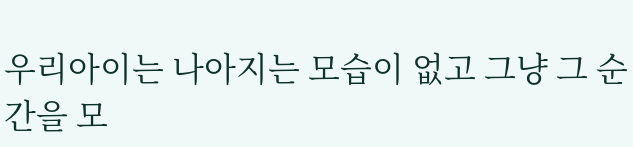우리아이는 나아지는 모습이 없고 그냥 그 순간을 모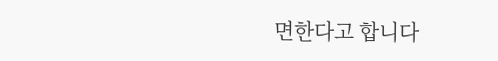면한다고 합니다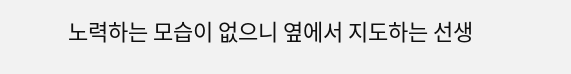노력하는 모습이 없으니 옆에서 지도하는 선생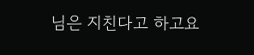님은 지친다고 하고요